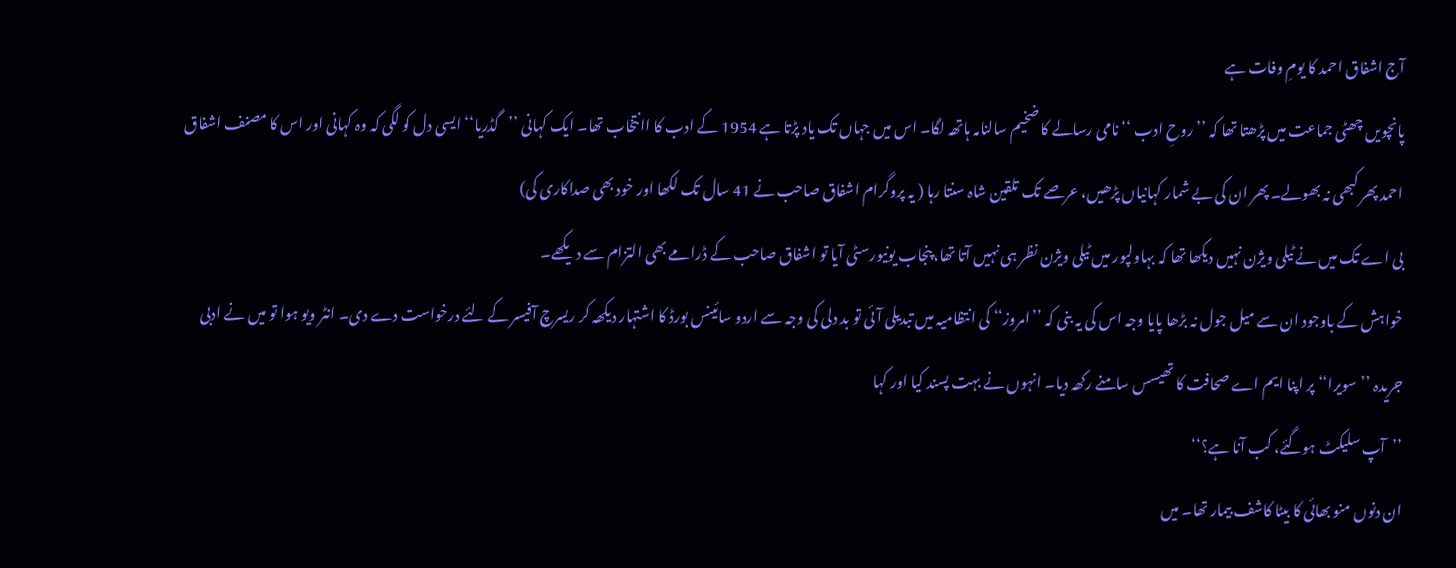آج اشفاق احمد کا یومِ وفات ہے
پانچویں چھٹی جماعت میں پڑھتا تھا کہ ’’روحِ ادب ‘‘ نامی رسالے کا ضخیم سالنامہ ہاتھہ لگا۔ اس میں جہاں تک یاد پڑتا ہے 1954 کے ادب کا اانتخاب تھا۔ ایک کہانی ’’گڈریا‘‘ ایسی دل کو لگی کہ وہ کہانی اور اس کا مصنف اشفاق احمد پھر کبھی نہ بھولے۔ پھر ان کی بے شمار کہانیاں پڑھیں، عرصے تک تلقین شاہ سنتا رہا ( یہ پروگرام اشفاق صاحب نے 41 سال تک لکھا اور خود بھی صداکاری کی)
بی اے تک میں نے ٹیلی ویژن نہیں دیکھا تھا کہ بہاولپور میں ٹیلی ویژن نظر ہی نہیں آتا تھا، پنجاب یونیورسٹی آیا تو اشفاق صاحب کے ڈرامے بھی التزام سے دیکھے۔
خواہش کے باوجود ان سے میل جول نہ بڑھا پایا وجہ اس کی یہ بنی کہ ’’امروز‘‘ کی انتظامیہ میں تبدیلی آئی تو بد دلی کی وجہ سے اردو سائینس بورڈ کا اشتہار دیکھہ کر ریسرچ آفیسر کے لئے درخواست دے دی۔ انٹر ویو ہوا تو میں نے ادبی جریدہ ’’سویرا‘‘ پر اپنا ایم اے صحافت کا تھیسس سامنے رکھہ دیا۔ انہوں نے بہت پسند کیا اور کہا
’’آپ سلیکٹ ہوگئے، کب آنا ہے؟‘‘
ان دنوں منو بھائی کا بیٹا کاشف بیمار تھا۔ میں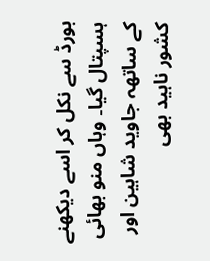بورڈ سے نکل کر اسے دیکھنے ہسپتال گیا۔ وہاں منو بھائی کے ساتھہ جاوید شاہین اور کشور ناہید بھی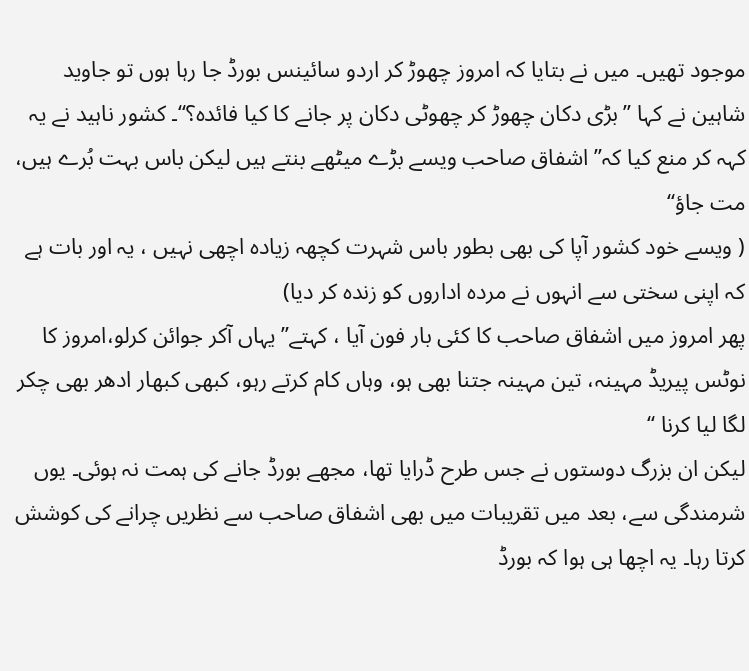موجود تھیں۔ میں نے بتایا کہ امروز چھوڑ کر اردو سائینس بورڈ جا رہا ہوں تو جاوید شاہین نے کہا ’’بڑی دکان چھوڑ کر چھوٹی دکان پر جانے کا کیا فائدہ؟‘‘۔ کشور ناہید نے یہ کہہ کر منع کیا کہ’’ اشفاق صاحب ویسے بڑے میٹھے بنتے ہیں لیکن باس بہت بُرے ہیں، مت جاؤ‘‘
( ویسے خود کشور آپا کی بھی بطور باس شہرت کچھہ زیادہ اچھی نہیں ، یہ اور بات ہے کہ اپنی سختی سے انہوں نے مردہ اداروں کو زندہ کر دیا)
پھر امروز میں اشفاق صاحب کا کئی بار فون آیا ، کہتے’’یہاں آکر جوائن کرلو،امروز کا نوٹس پیریڈ مہینہ، تین مہینہ جتنا بھی ہو، وہاں کام کرتے رہو، کبھی کبھار ادھر بھی چکر لگا لیا کرنا ‘‘
لیکن ان بزرگ دوستوں نے جس طرح ڈرایا تھا، مجھے بورڈ جانے کی ہمت نہ ہوئی۔ یوں شرمندگی سے، بعد میں تقریبات میں بھی اشفاق صاحب سے نظریں چرانے کی کوشش کرتا رہا۔ یہ اچھا ہی ہوا کہ بورڈ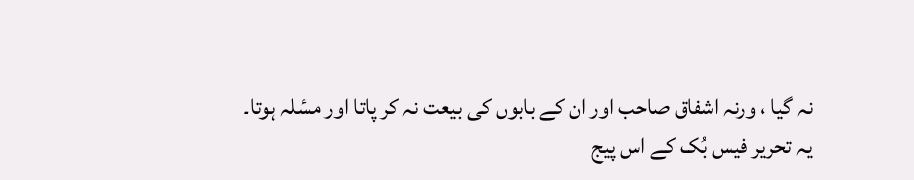نہ گیا ، ورنہ اشفاق صاحب اور ان کے بابوں کی بیعت نہ کر پاتا اور مسٔلہ ہوتا۔
یہ تحریر فیس بُک کے اس پیج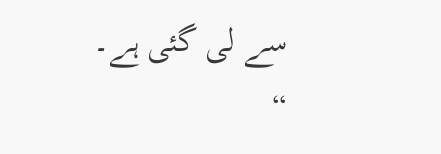سے لی گئی ہے۔
“